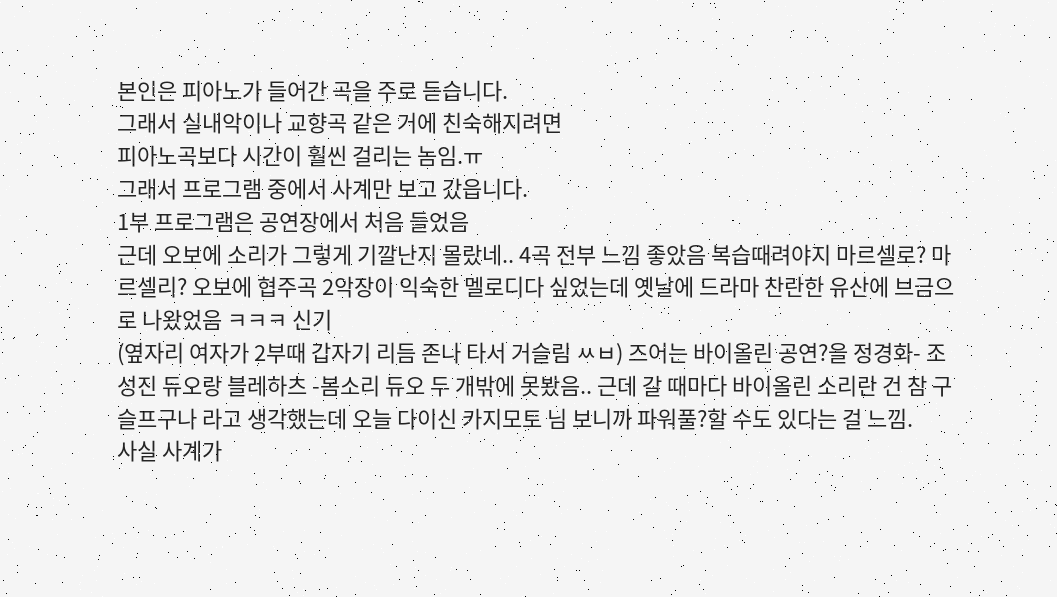본인은 피아노가 들어간 곡을 주로 듣습니다.
그래서 실내악이나 교향곡 같은 거에 친숙해지려면
피아노곡보다 시간이 훨씬 걸리는 놈임.ㅠ
그래서 프로그램 중에서 사계만 보고 갔읍니다.
1부 프로그램은 공연장에서 처음 들었음
근데 오보에 소리가 그렇게 기깔난지 몰랐네.. 4곡 전부 느낌 좋았음 복습때려야지 마르셀로? 마르셀리? 오보에 협주곡 2악장이 익숙한 멜로디다 싶었는데 옛날에 드라마 찬란한 유산에 브금으로 나왔었음 ㅋㅋㅋ 신기
(옆자리 여자가 2부때 갑자기 리듬 존나 타서 거슬림 ㅆㅂ) 즈어는 바이올린 공연?을 정경화- 조성진 듀오랑 블레하츠 -봄소리 듀오 두 개밖에 못봤음.. 근데 갈 때마다 바이올린 소리란 건 참 구슬프구나 라고 생각했는데 오늘 다이신 카지모토 님 보니까 파워풀?할 수도 있다는 걸 느낌.
사실 사계가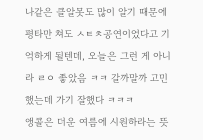나같은 클알못도 많이 알기 때문에 평타만 쳐도 ㅅㅌㅊ공연이었다고 기억하게 될텐데, 오늘은 그런 게 아니라 ㄹㅇ 좋았음 ㅋㅋ 갈까말까 고민했는데 가기 잘했다 ㅋㅋㅋ
앵콜은 더운 여름에 시원하라는 뜻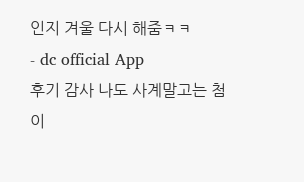인지 겨울 다시 해줌ㅋㅋ
- dc official App
후기 감사 나도 사계말고는 첨이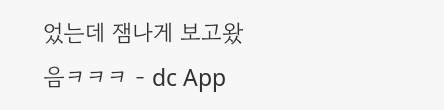었는데 잼나게 보고왔음ㅋㅋㅋ - dc App